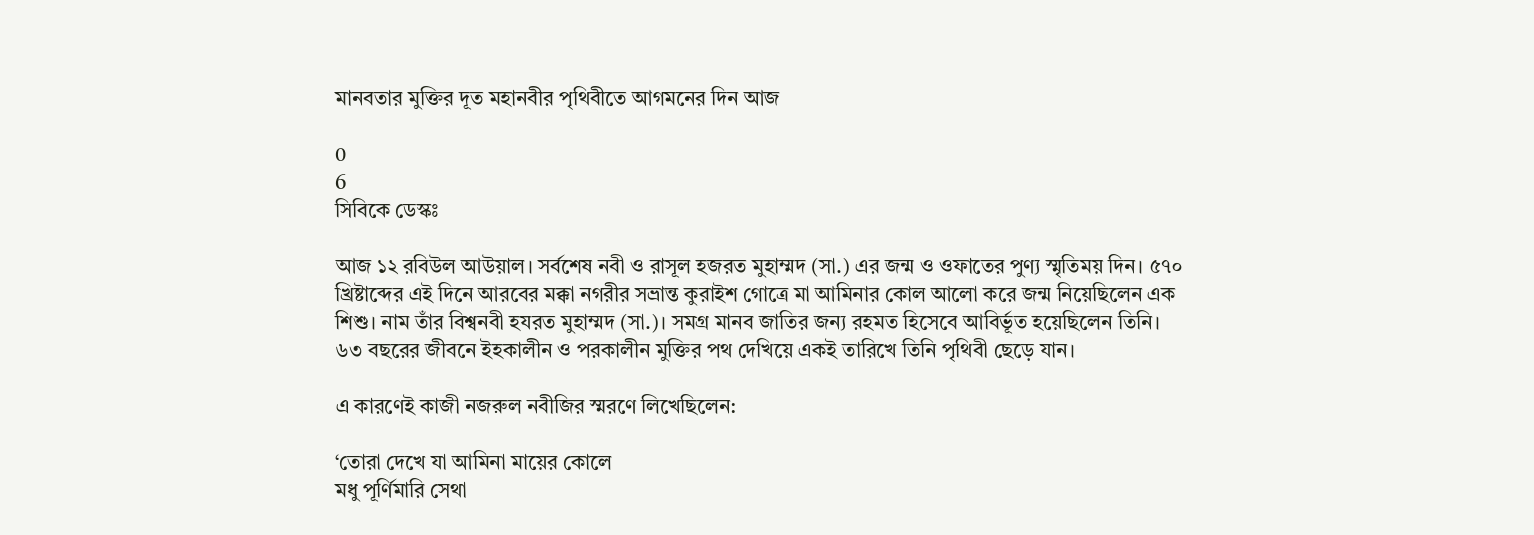মানবতার মুক্তির দূত মহানবীর পৃথিবীতে আগমনের দিন আজ

0
6
সিবিকে ডেস্কঃ

আজ ১২ রবিউল আউয়াল। সর্বশেষ নবী ও রাসূল হজরত মুহাম্মদ (সা.) এর জন্ম ও ওফাতের পুণ্য স্মৃতিময় দিন। ৫৭০ খ্রিষ্টাব্দের এই দিনে আরবের মক্কা নগরীর সভ্রান্ত কুরাইশ গোত্রে মা আমিনার কোল আলো করে জন্ম নিয়েছিলেন এক শিশু। নাম তাঁর বিশ্বনবী হযরত মুহাম্মদ (সা.)। সমগ্র মানব জাতির জন্য রহমত হিসেবে আবির্ভূত হয়েছিলেন তিনি। ৬৩ বছরের জীবনে ইহকালীন ও পরকালীন মুক্তির পথ দেখিয়ে একই তারিখে তিনি পৃথিবী ছেড়ে যান।

এ কারণেই কাজী নজরুল নবীজির স্মরণে লিখেছিলেন:

‘তোরা দেখে যা আমিনা মায়ের কোলে
মধু পূর্ণিমারি সেথা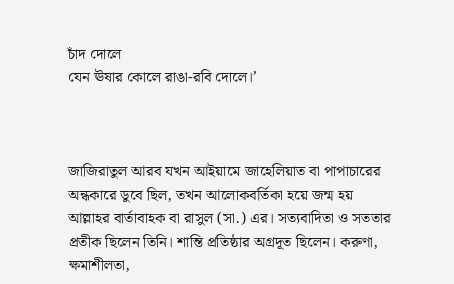চাঁদ দোলে
যেন ঊষার কোলে রাঙা-রবি দোলে।’



জাজিরাতুল আরব যখন আইয়ামে জাহেলিয়াত বা পাপাচারের অন্ধকারে ডুবে ছিল, তখন আলোকবর্তিকা হয়ে জন্ম হয় আল্লাহর বার্তাবাহক বা রাসুল (সা.) এর। সত্যবাদিতা ও সততার প্রতীক ছিলেন তিনি। শান্তি প্রতিষ্ঠার অগ্রদূত ছিলেন। করুণা, ক্ষমাশীলতা,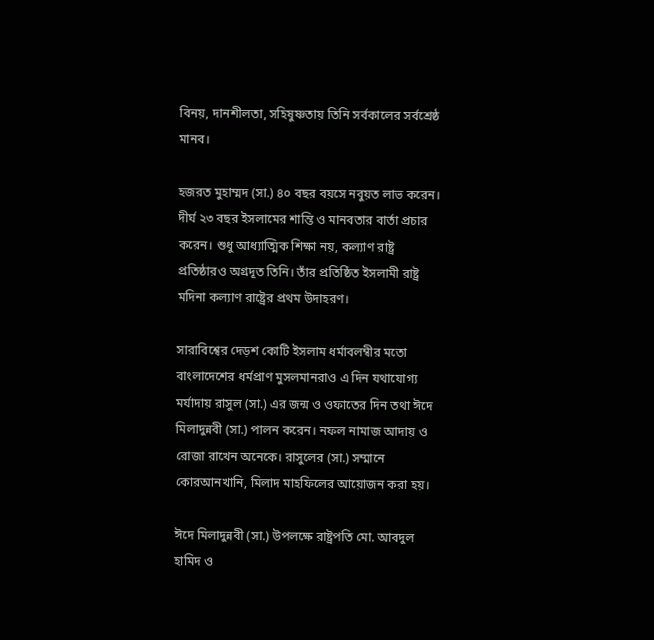বিনয়, দানশীলতা, সহিষুষ্ণতায় তিনি সর্বকালের সর্বশ্রেষ্ঠ মানব।

হজরত মুহাম্মদ (সা.) ৪০ বছর বয়সে নবুয়ত লাভ করেন। দীর্ঘ ২৩ বছর ইসলামের শান্তি ও মানবতার বার্তা প্রচার করেন। শুধু আধ্যাত্মিক শিক্ষা নয়, কল্যাণ রাষ্ট্র প্রতিষ্ঠারও অগ্রদূত তিনি। তাঁর প্রতিষ্ঠিত ইসলামী রাষ্ট্র মদিনা কল্যাণ রাষ্ট্রের প্রথম উদাহরণ।

সারাবিশ্বের দেড়শ কোটি ইসলাম ধর্মাবলম্বীর মতো বাংলাদেশের ধর্মপ্রাণ মুসলমানরাও এ দিন যথাযোগ্য মর্যাদায় রাসুল (সা.) এর জন্ম ও ওফাতের দিন তথা ঈদে মিলাদুন্নবী (সা.) পালন করেন। নফল নামাজ আদায় ও রোজা রাখেন অনেকে। রাসুলের (সা.) সম্মানে কোরআনখানি, মিলাদ মাহফিলের আয়োজন করা হয়।

ঈদে মিলাদুন্নবী (সা.) উপলক্ষে রাষ্ট্রপতি মো. আবদুল হামিদ ও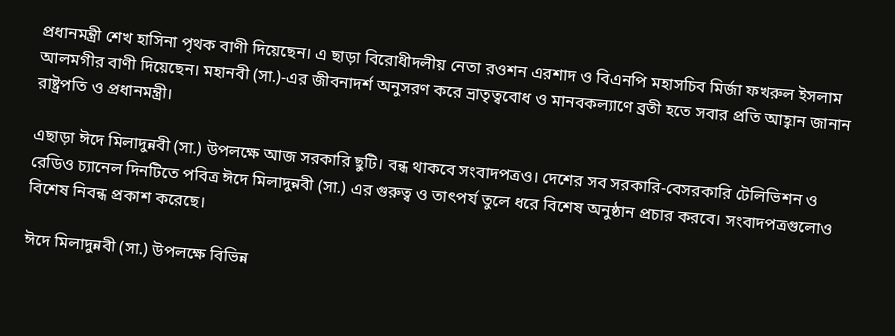প্রধানমন্ত্রী শেখ হাসিনা পৃথক বাণী দিয়েছেন। এ ছাড়া বিরোধীদলীয় নেতা রওশন এরশাদ ও বিএনপি মহাসচিব মির্জা ফখরুল ইসলাম আলমগীর বাণী দিয়েছেন। মহানবী (সা.)-এর জীবনাদর্শ অনুসরণ করে ভ্রাতৃত্ববোধ ও মানবকল্যাণে ব্রতী হতে সবার প্রতি আহ্বান জানান রাষ্ট্রপতি ও প্রধানমন্ত্রী।

এছাড়া ঈদে মিলাদুন্নবী (সা.) উপলক্ষে আজ সরকারি ছুটি। বন্ধ থাকবে সংবাদপত্রও। দেশের সব সরকারি-বেসরকারি টেলিভিশন ও রেডিও চ্যানেল দিনটিতে পবিত্র ঈদে মিলাদুন্নবী (সা.) এর গুরুত্ব ও তাৎপর্য তুলে ধরে বিশেষ অনুষ্ঠান প্রচার করবে। সংবাদপত্রগুলোও বিশেষ নিবন্ধ প্রকাশ করেছে।

ঈদে মিলাদুন্নবী (সা.) উপলক্ষে বিভিন্ন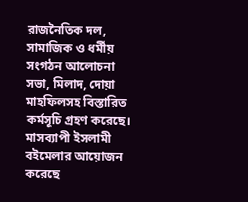রাজনৈতিক দল, সামাজিক ও ধর্মীয় সংগঠন আলোচনা সভা, মিলাদ, দোয়া মাহফিলসহ বিস্তারিত কর্মসূচি গ্রহণ করেছে। মাসব্যাপী ইসলামী বইমেলার আয়োজন করেছে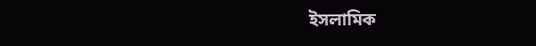ইসলামিক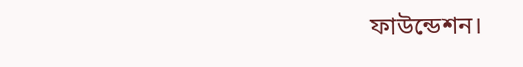ফাউন্ডেশন।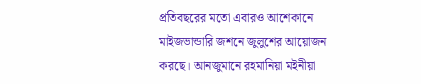প্রতিবছরের মতো এবারও আশেকানে মাইজভান্ডারি জশনে জুলুশের আয়োজন করছে। আনজুমানে রহমানিয়া মইনীয়া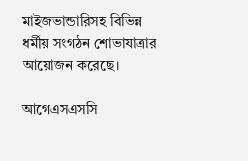মাইজভান্ডারিসহ বিভিন্ন ধর্মীয় সংগঠন শোভাযাত্রার আয়োজন করেছে।

আগেএসএসসি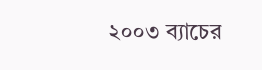২০০৩ ব্যাচের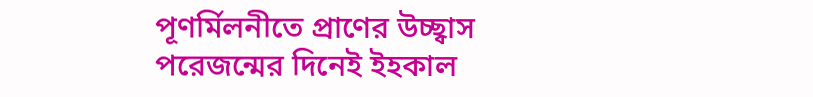পূণর্মিলনীতে প্রাণের উচ্ছ্বাস
পরেজন্মের দিনেই ইহকাল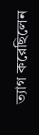ত্যাগ করেছিলেন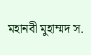মহানবী মুহাম্মদ স.